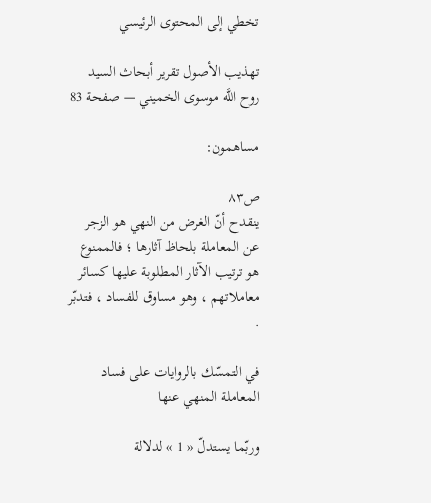تخطي إلى المحتوى الرئيسي

تهذيب الأصول تقرير أبحاث السيد روح اللَّه موسوى الخميني — صفحة 83

مساهمون:

ص٨٣
ينقدح أنّ الغرض من النهي هو الزجر عن المعاملة بلحاظ آثارها ؛ فالممنوع هو ترتيب الآثار المطلوبة عليها كسائر معاملاتهم ، وهو مساوق للفساد ، فتدبّر .

في التمسّك بالروايات على فساد المعاملة المنهي عنها

وربّما يستدلّ « 1 » لدلالة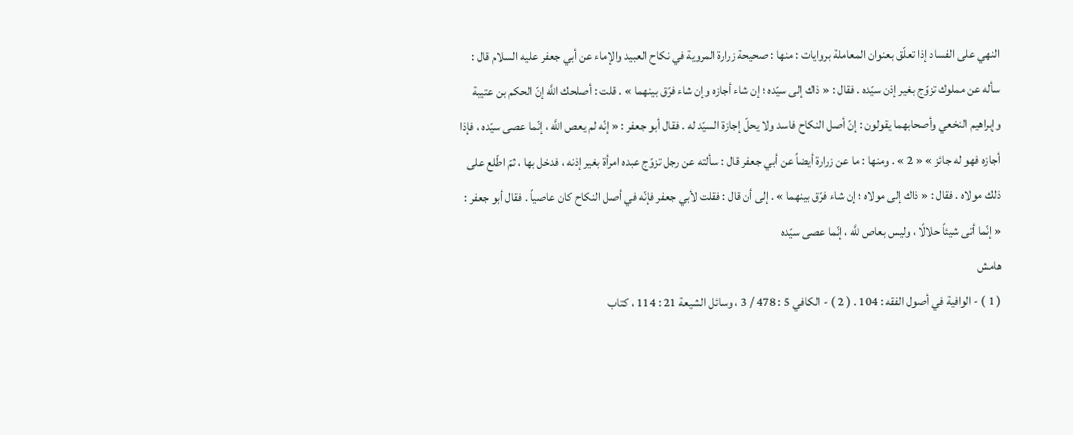النهي على الفساد إذا تعلّق بعنوان المعاملة بروايات : منها : صحيحة زرارة المروية في نكاح العبيد والإماء عن أبي جعفر عليه السلام قال : سأله عن مملوك تزوّج بغير إذن سيّده . فقال : « ذاك إلى سيّده ؛ إن شاء أجازه وإن شاء فرّق بينهما » . قلت : أصلحك اللَّه إنّ الحكم بن عتيبة وإبراهيم النخعي وأصحابهما يقولون : إنّ أصل النكاح فاسد ولا يحلّ إجازة السيّد له . فقال أبو جعفر : « إنّه لم يعص اللَّه ، إنّما عصى سيّده ، فإذا أجازه فهو له جائز » « 2 » . ومنها : ما عن زرارة أيضاً عن أبي جعفر قال : سألته عن رجل تزوّج عبده امرأة بغير إذنه ، فدخل بها ، ثمّ اطّلع على ذلك مولاه . فقال : « ذاك إلى مولاه ؛ إن شاء فرّق بينهما » . إلى أن قال : فقلت لأبي جعفر فإنّه في أصل النكاح كان عاصياً . فقال أبو جعفر : « إنّما أتى شيئاً حلالًا ، وليس بعاص للَّه ، إنّما عصى سيّده
هامش
( 1 ) - الوافية في أصول الفقه : 104 . ( 2 ) - الكافي 5 : 478 / 3 ، وسائل الشيعة 21 : 114 ، كتاب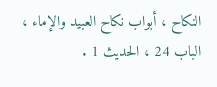النكاح ، أبواب نكاح العبيد والإماء ، الباب 24 ، الحديث 1 .